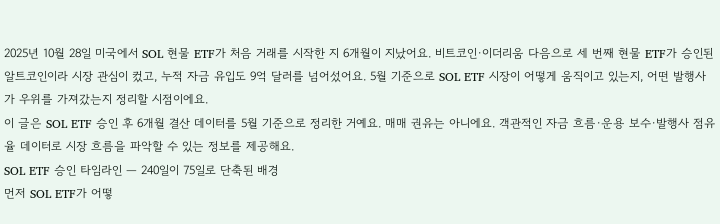2025년 10월 28일 미국에서 SOL 현물 ETF가 처음 거래를 시작한 지 6개월이 지났어요. 비트코인·이더리움 다음으로 세 번째 현물 ETF가 승인된 알트코인이라 시장 관심이 컸고, 누적 자금 유입도 9억 달러를 넘어섰어요. 5월 기준으로 SOL ETF 시장이 어떻게 움직이고 있는지, 어떤 발행사가 우위를 가져갔는지 정리할 시점이에요.
이 글은 SOL ETF 승인 후 6개월 결산 데이터를 5월 기준으로 정리한 거예요. 매매 권유는 아니에요. 객관적인 자금 흐름·운용 보수·발행사 점유율 데이터로 시장 흐름을 파악할 수 있는 정보를 제공해요.
SOL ETF 승인 타임라인 — 240일이 75일로 단축된 배경
먼저 SOL ETF가 어떻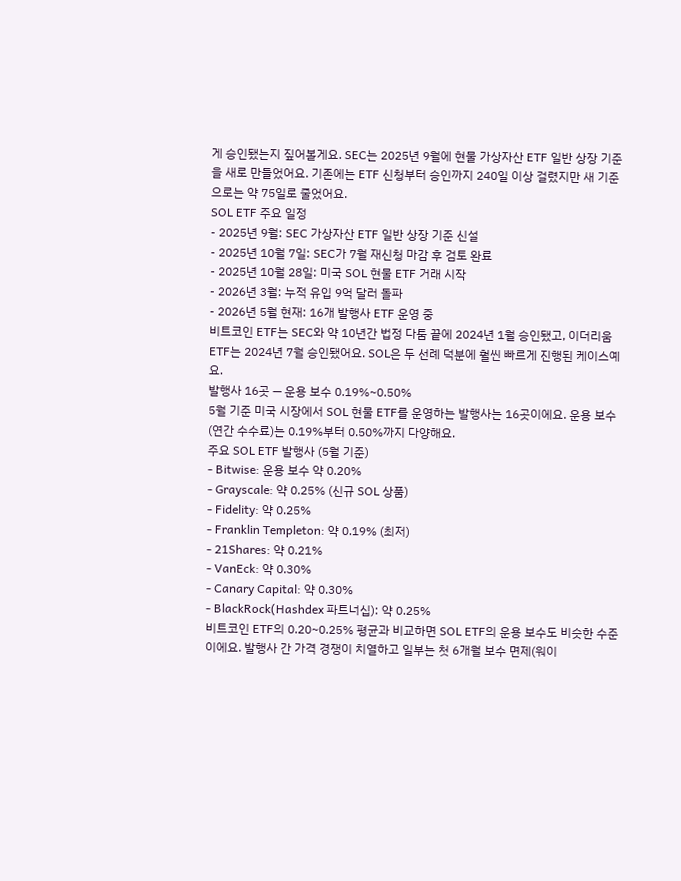게 승인됐는지 짚어볼게요. SEC는 2025년 9월에 현물 가상자산 ETF 일반 상장 기준을 새로 만들었어요. 기존에는 ETF 신청부터 승인까지 240일 이상 걸렸지만 새 기준으로는 약 75일로 줄었어요.
SOL ETF 주요 일정
- 2025년 9월: SEC 가상자산 ETF 일반 상장 기준 신설
- 2025년 10월 7일: SEC가 7월 재신청 마감 후 검토 완료
- 2025년 10월 28일: 미국 SOL 현물 ETF 거래 시작
- 2026년 3월: 누적 유입 9억 달러 돌파
- 2026년 5월 현재: 16개 발행사 ETF 운영 중
비트코인 ETF는 SEC와 약 10년간 법정 다툼 끝에 2024년 1월 승인됐고, 이더리움 ETF는 2024년 7월 승인됐어요. SOL은 두 선례 덕분에 훨씬 빠르게 진행된 케이스예요.
발행사 16곳 — 운용 보수 0.19%~0.50%
5월 기준 미국 시장에서 SOL 현물 ETF를 운영하는 발행사는 16곳이에요. 운용 보수(연간 수수료)는 0.19%부터 0.50%까지 다양해요.
주요 SOL ETF 발행사 (5월 기준)
- Bitwise: 운용 보수 약 0.20%
- Grayscale: 약 0.25% (신규 SOL 상품)
- Fidelity: 약 0.25%
- Franklin Templeton: 약 0.19% (최저)
- 21Shares: 약 0.21%
- VanEck: 약 0.30%
- Canary Capital: 약 0.30%
- BlackRock(Hashdex 파트너십): 약 0.25%
비트코인 ETF의 0.20~0.25% 평균과 비교하면 SOL ETF의 운용 보수도 비슷한 수준이에요. 발행사 간 가격 경쟁이 치열하고 일부는 첫 6개월 보수 면제(워이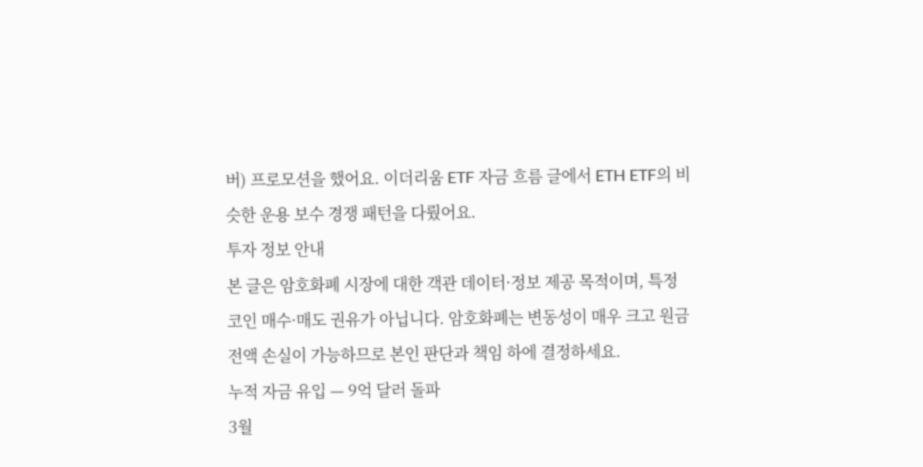버) 프로모션을 했어요. 이더리움 ETF 자금 흐름 글에서 ETH ETF의 비슷한 운용 보수 경쟁 패턴을 다뤘어요.
투자 정보 안내
본 글은 암호화폐 시장에 대한 객관 데이터·정보 제공 목적이며, 특정 코인 매수·매도 권유가 아닙니다. 암호화폐는 변동성이 매우 크고 원금 전액 손실이 가능하므로 본인 판단과 책임 하에 결정하세요.
누적 자금 유입 — 9억 달러 돌파
3월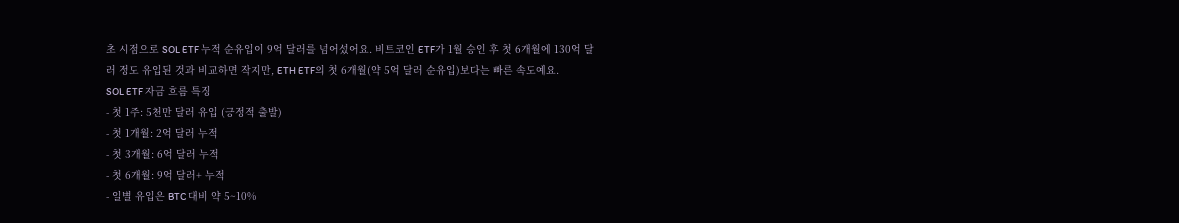초 시점으로 SOL ETF 누적 순유입이 9억 달러를 넘어섰어요. 비트코인 ETF가 1월 승인 후 첫 6개월에 130억 달러 정도 유입된 것과 비교하면 작지만, ETH ETF의 첫 6개월(약 5억 달러 순유입)보다는 빠른 속도예요.
SOL ETF 자금 흐름 특징
- 첫 1주: 5천만 달러 유입 (긍정적 출발)
- 첫 1개월: 2억 달러 누적
- 첫 3개월: 6억 달러 누적
- 첫 6개월: 9억 달러+ 누적
- 일별 유입은 BTC 대비 약 5~10%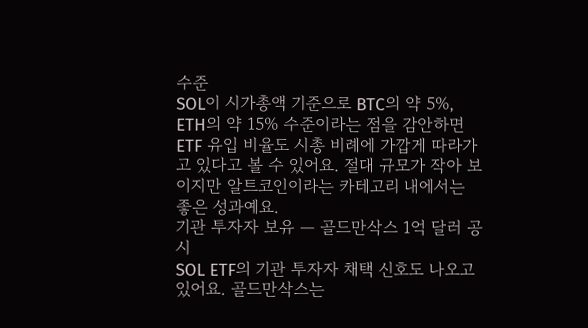수준
SOL이 시가총액 기준으로 BTC의 약 5%, ETH의 약 15% 수준이라는 점을 감안하면 ETF 유입 비율도 시총 비례에 가깝게 따라가고 있다고 볼 수 있어요. 절대 규모가 작아 보이지만 알트코인이라는 카테고리 내에서는 좋은 성과예요.
기관 투자자 보유 — 골드만삭스 1억 달러 공시
SOL ETF의 기관 투자자 채택 신호도 나오고 있어요. 골드만삭스는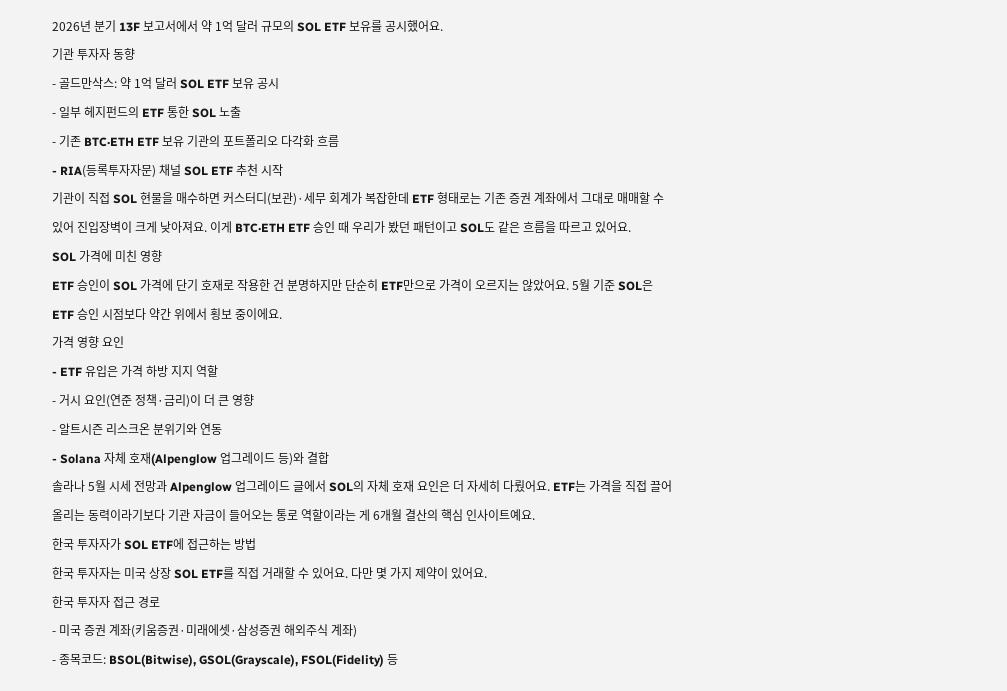2026년 분기 13F 보고서에서 약 1억 달러 규모의 SOL ETF 보유를 공시했어요.
기관 투자자 동향
- 골드만삭스: 약 1억 달러 SOL ETF 보유 공시
- 일부 헤지펀드의 ETF 통한 SOL 노출
- 기존 BTC·ETH ETF 보유 기관의 포트폴리오 다각화 흐름
- RIA(등록투자자문) 채널 SOL ETF 추천 시작
기관이 직접 SOL 현물을 매수하면 커스터디(보관)·세무 회계가 복잡한데 ETF 형태로는 기존 증권 계좌에서 그대로 매매할 수 있어 진입장벽이 크게 낮아져요. 이게 BTC·ETH ETF 승인 때 우리가 봤던 패턴이고 SOL도 같은 흐름을 따르고 있어요.
SOL 가격에 미친 영향
ETF 승인이 SOL 가격에 단기 호재로 작용한 건 분명하지만 단순히 ETF만으로 가격이 오르지는 않았어요. 5월 기준 SOL은 ETF 승인 시점보다 약간 위에서 횡보 중이에요.
가격 영향 요인
- ETF 유입은 가격 하방 지지 역할
- 거시 요인(연준 정책·금리)이 더 큰 영향
- 알트시즌 리스크온 분위기와 연동
- Solana 자체 호재(Alpenglow 업그레이드 등)와 결합
솔라나 5월 시세 전망과 Alpenglow 업그레이드 글에서 SOL의 자체 호재 요인은 더 자세히 다뤘어요. ETF는 가격을 직접 끌어올리는 동력이라기보다 기관 자금이 들어오는 통로 역할이라는 게 6개월 결산의 핵심 인사이트예요.
한국 투자자가 SOL ETF에 접근하는 방법
한국 투자자는 미국 상장 SOL ETF를 직접 거래할 수 있어요. 다만 몇 가지 제약이 있어요.
한국 투자자 접근 경로
- 미국 증권 계좌(키움증권·미래에셋·삼성증권 해외주식 계좌)
- 종목코드: BSOL(Bitwise), GSOL(Grayscale), FSOL(Fidelity) 등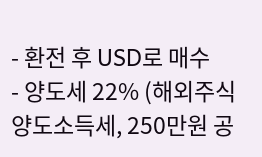- 환전 후 USD로 매수
- 양도세 22% (해외주식 양도소득세, 250만원 공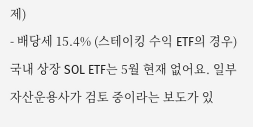제)
- 배당세 15.4% (스테이킹 수익 ETF의 경우)
국내 상장 SOL ETF는 5월 현재 없어요. 일부 자산운용사가 검토 중이라는 보도가 있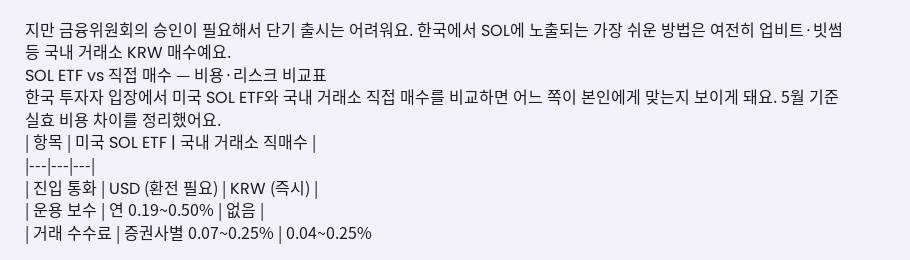지만 금융위원회의 승인이 필요해서 단기 출시는 어려워요. 한국에서 SOL에 노출되는 가장 쉬운 방법은 여전히 업비트·빗썸 등 국내 거래소 KRW 매수예요.
SOL ETF vs 직접 매수 — 비용·리스크 비교표
한국 투자자 입장에서 미국 SOL ETF와 국내 거래소 직접 매수를 비교하면 어느 쪽이 본인에게 맞는지 보이게 돼요. 5월 기준 실효 비용 차이를 정리했어요.
| 항목 | 미국 SOL ETF | 국내 거래소 직매수 |
|---|---|---|
| 진입 통화 | USD (환전 필요) | KRW (즉시) |
| 운용 보수 | 연 0.19~0.50% | 없음 |
| 거래 수수료 | 증권사별 0.07~0.25% | 0.04~0.25%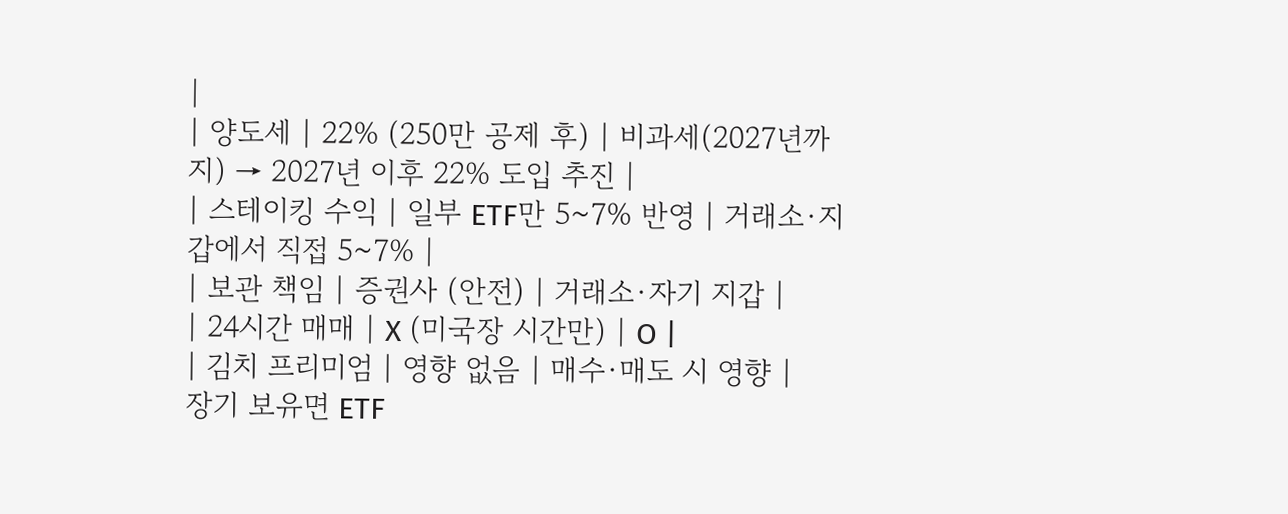|
| 양도세 | 22% (250만 공제 후) | 비과세(2027년까지) → 2027년 이후 22% 도입 추진 |
| 스테이킹 수익 | 일부 ETF만 5~7% 반영 | 거래소·지갑에서 직접 5~7% |
| 보관 책임 | 증권사 (안전) | 거래소·자기 지갑 |
| 24시간 매매 | X (미국장 시간만) | O |
| 김치 프리미엄 | 영향 없음 | 매수·매도 시 영향 |
장기 보유면 ETF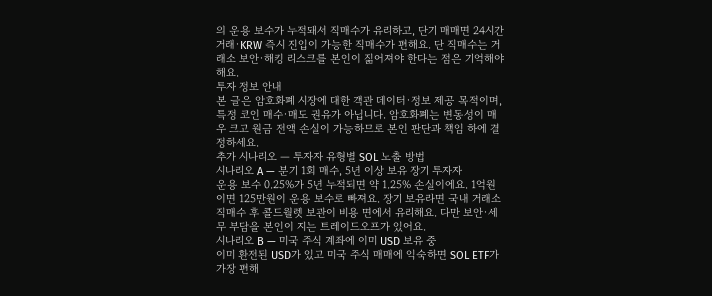의 운용 보수가 누적돼서 직매수가 유리하고, 단기 매매면 24시간 거래·KRW 즉시 진입이 가능한 직매수가 편해요. 단 직매수는 거래소 보안·해킹 리스크를 본인이 짊어져야 한다는 점은 기억해야 해요.
투자 정보 안내
본 글은 암호화폐 시장에 대한 객관 데이터·정보 제공 목적이며, 특정 코인 매수·매도 권유가 아닙니다. 암호화폐는 변동성이 매우 크고 원금 전액 손실이 가능하므로 본인 판단과 책임 하에 결정하세요.
추가 시나리오 — 투자자 유형별 SOL 노출 방법
시나리오 A — 분기 1회 매수, 5년 이상 보유 장기 투자자
운용 보수 0.25%가 5년 누적되면 약 1.25% 손실이에요. 1억원이면 125만원이 운용 보수로 빠져요. 장기 보유라면 국내 거래소 직매수 후 콜드월렛 보관이 비용 면에서 유리해요. 다만 보안·세무 부담을 본인이 지는 트레이드오프가 있어요.
시나리오 B — 미국 주식 계좌에 이미 USD 보유 중
이미 환전된 USD가 있고 미국 주식 매매에 익숙하면 SOL ETF가 가장 편해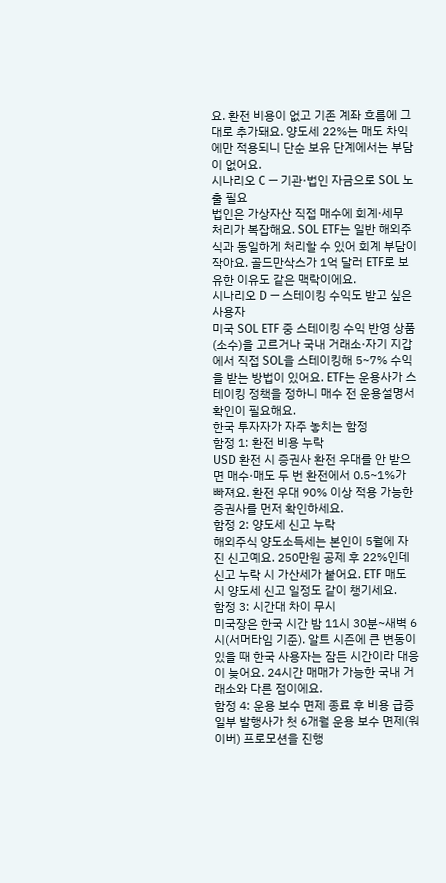요. 환전 비용이 없고 기존 계좌 흐름에 그대로 추가돼요. 양도세 22%는 매도 차익에만 적용되니 단순 보유 단계에서는 부담이 없어요.
시나리오 C — 기관·법인 자금으로 SOL 노출 필요
법인은 가상자산 직접 매수에 회계·세무 처리가 복잡해요. SOL ETF는 일반 해외주식과 동일하게 처리할 수 있어 회계 부담이 작아요. 골드만삭스가 1억 달러 ETF로 보유한 이유도 같은 맥락이에요.
시나리오 D — 스테이킹 수익도 받고 싶은 사용자
미국 SOL ETF 중 스테이킹 수익 반영 상품(소수)을 고르거나 국내 거래소·자기 지갑에서 직접 SOL을 스테이킹해 5~7% 수익을 받는 방법이 있어요. ETF는 운용사가 스테이킹 정책을 정하니 매수 전 운용설명서 확인이 필요해요.
한국 투자자가 자주 놓치는 함정
함정 1: 환전 비용 누락
USD 환전 시 증권사 환전 우대를 안 받으면 매수·매도 두 번 환전에서 0.5~1%가 빠져요. 환전 우대 90% 이상 적용 가능한 증권사를 먼저 확인하세요.
함정 2: 양도세 신고 누락
해외주식 양도소득세는 본인이 5월에 자진 신고예요. 250만원 공제 후 22%인데 신고 누락 시 가산세가 붙어요. ETF 매도 시 양도세 신고 일정도 같이 챙기세요.
함정 3: 시간대 차이 무시
미국장은 한국 시간 밤 11시 30분~새벽 6시(서머타임 기준). 알트 시즌에 큰 변동이 있을 때 한국 사용자는 잠든 시간이라 대응이 늦어요. 24시간 매매가 가능한 국내 거래소와 다른 점이에요.
함정 4: 운용 보수 면제 종료 후 비용 급증
일부 발행사가 첫 6개월 운용 보수 면제(워이버) 프로모션을 진행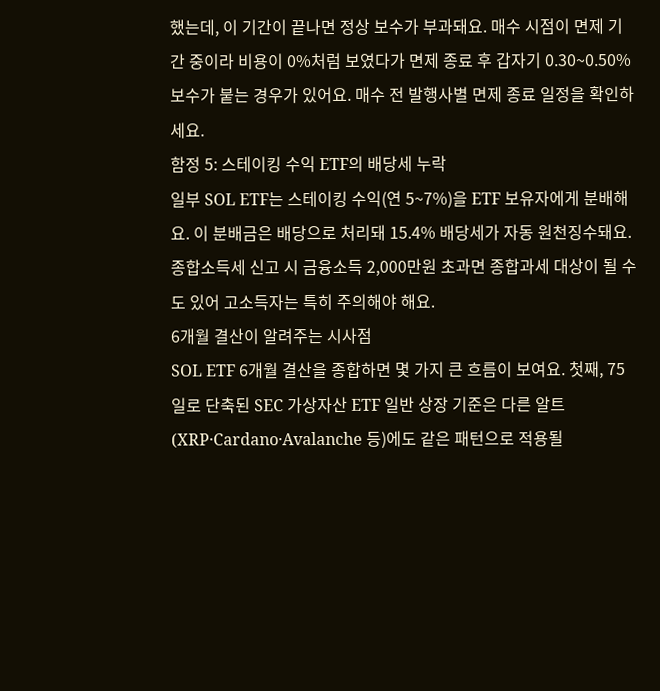했는데, 이 기간이 끝나면 정상 보수가 부과돼요. 매수 시점이 면제 기간 중이라 비용이 0%처럼 보였다가 면제 종료 후 갑자기 0.30~0.50% 보수가 붙는 경우가 있어요. 매수 전 발행사별 면제 종료 일정을 확인하세요.
함정 5: 스테이킹 수익 ETF의 배당세 누락
일부 SOL ETF는 스테이킹 수익(연 5~7%)을 ETF 보유자에게 분배해요. 이 분배금은 배당으로 처리돼 15.4% 배당세가 자동 원천징수돼요. 종합소득세 신고 시 금융소득 2,000만원 초과면 종합과세 대상이 될 수도 있어 고소득자는 특히 주의해야 해요.
6개월 결산이 알려주는 시사점
SOL ETF 6개월 결산을 종합하면 몇 가지 큰 흐름이 보여요. 첫째, 75일로 단축된 SEC 가상자산 ETF 일반 상장 기준은 다른 알트(XRP·Cardano·Avalanche 등)에도 같은 패턴으로 적용될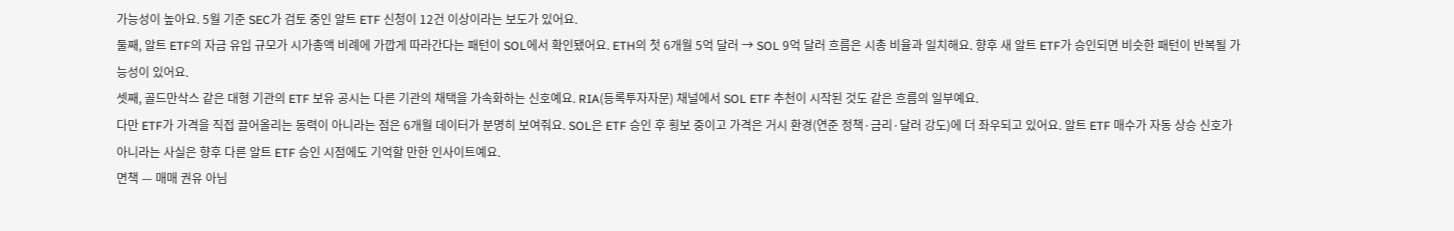가능성이 높아요. 5월 기준 SEC가 검토 중인 알트 ETF 신청이 12건 이상이라는 보도가 있어요.
둘째, 알트 ETF의 자금 유입 규모가 시가총액 비례에 가깝게 따라간다는 패턴이 SOL에서 확인됐어요. ETH의 첫 6개월 5억 달러 → SOL 9억 달러 흐름은 시총 비율과 일치해요. 향후 새 알트 ETF가 승인되면 비슷한 패턴이 반복될 가능성이 있어요.
셋째, 골드만삭스 같은 대형 기관의 ETF 보유 공시는 다른 기관의 채택을 가속화하는 신호예요. RIA(등록투자자문) 채널에서 SOL ETF 추천이 시작된 것도 같은 흐름의 일부예요.
다만 ETF가 가격을 직접 끌어올리는 동력이 아니라는 점은 6개월 데이터가 분명히 보여줘요. SOL은 ETF 승인 후 횡보 중이고 가격은 거시 환경(연준 정책·금리·달러 강도)에 더 좌우되고 있어요. 알트 ETF 매수가 자동 상승 신호가 아니라는 사실은 향후 다른 알트 ETF 승인 시점에도 기억할 만한 인사이트예요.
면책 — 매매 권유 아님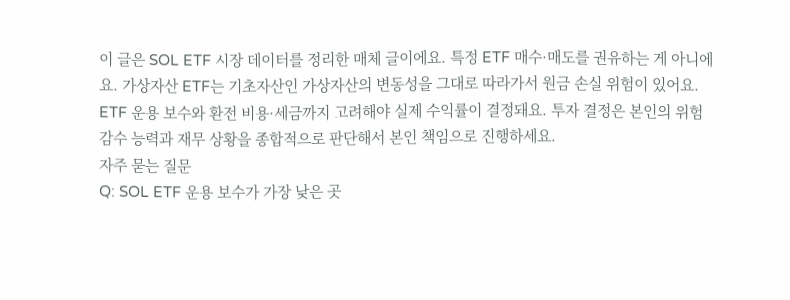이 글은 SOL ETF 시장 데이터를 정리한 매체 글이에요. 특정 ETF 매수·매도를 권유하는 게 아니에요. 가상자산 ETF는 기초자산인 가상자산의 변동성을 그대로 따라가서 원금 손실 위험이 있어요. ETF 운용 보수와 환전 비용·세금까지 고려해야 실제 수익률이 결정돼요. 투자 결정은 본인의 위험 감수 능력과 재무 상황을 종합적으로 판단해서 본인 책임으로 진행하세요.
자주 묻는 질문
Q: SOL ETF 운용 보수가 가장 낮은 곳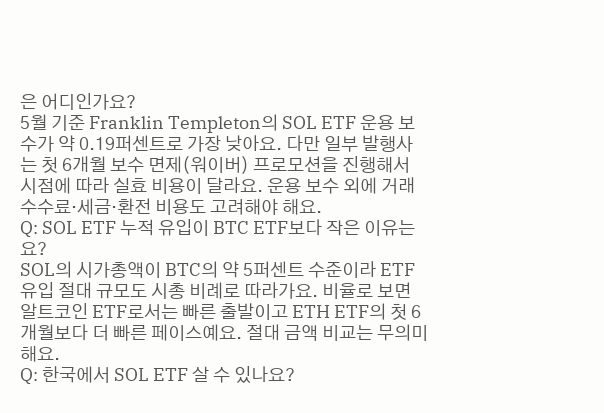은 어디인가요?
5월 기준 Franklin Templeton의 SOL ETF 운용 보수가 약 0.19퍼센트로 가장 낮아요. 다만 일부 발행사는 첫 6개월 보수 면제(워이버) 프로모션을 진행해서 시점에 따라 실효 비용이 달라요. 운용 보수 외에 거래 수수료·세금·환전 비용도 고려해야 해요.
Q: SOL ETF 누적 유입이 BTC ETF보다 작은 이유는요?
SOL의 시가총액이 BTC의 약 5퍼센트 수준이라 ETF 유입 절대 규모도 시총 비례로 따라가요. 비율로 보면 알트코인 ETF로서는 빠른 출발이고 ETH ETF의 첫 6개월보다 더 빠른 페이스예요. 절대 금액 비교는 무의미해요.
Q: 한국에서 SOL ETF 살 수 있나요?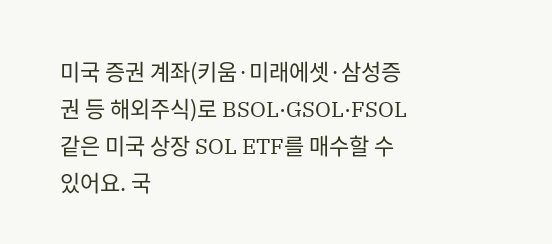미국 증권 계좌(키움·미래에셋·삼성증권 등 해외주식)로 BSOL·GSOL·FSOL 같은 미국 상장 SOL ETF를 매수할 수 있어요. 국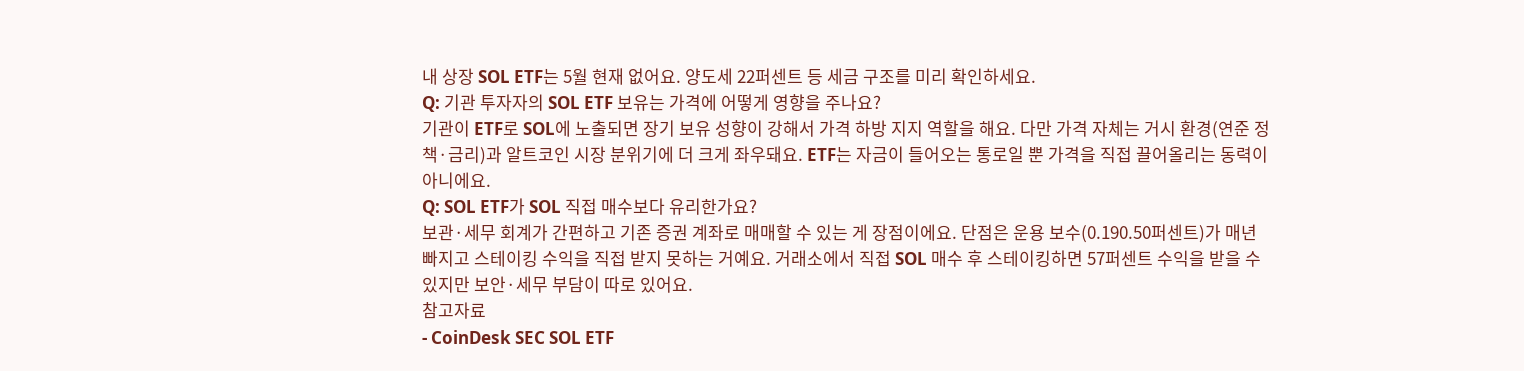내 상장 SOL ETF는 5월 현재 없어요. 양도세 22퍼센트 등 세금 구조를 미리 확인하세요.
Q: 기관 투자자의 SOL ETF 보유는 가격에 어떻게 영향을 주나요?
기관이 ETF로 SOL에 노출되면 장기 보유 성향이 강해서 가격 하방 지지 역할을 해요. 다만 가격 자체는 거시 환경(연준 정책·금리)과 알트코인 시장 분위기에 더 크게 좌우돼요. ETF는 자금이 들어오는 통로일 뿐 가격을 직접 끌어올리는 동력이 아니에요.
Q: SOL ETF가 SOL 직접 매수보다 유리한가요?
보관·세무 회계가 간편하고 기존 증권 계좌로 매매할 수 있는 게 장점이에요. 단점은 운용 보수(0.190.50퍼센트)가 매년 빠지고 스테이킹 수익을 직접 받지 못하는 거예요. 거래소에서 직접 SOL 매수 후 스테이킹하면 57퍼센트 수익을 받을 수 있지만 보안·세무 부담이 따로 있어요.
참고자료
- CoinDesk SEC SOL ETF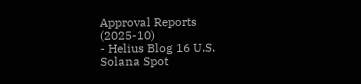Approval Reports (2025-10)
- Helius Blog 16 U.S. Solana Spot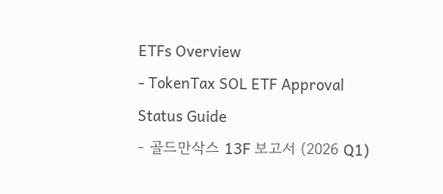ETFs Overview
- TokenTax SOL ETF Approval Status Guide
- 골드만삭스 13F 보고서 (2026 Q1)